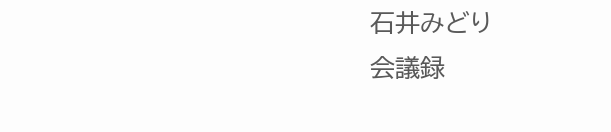石井みどり
会議録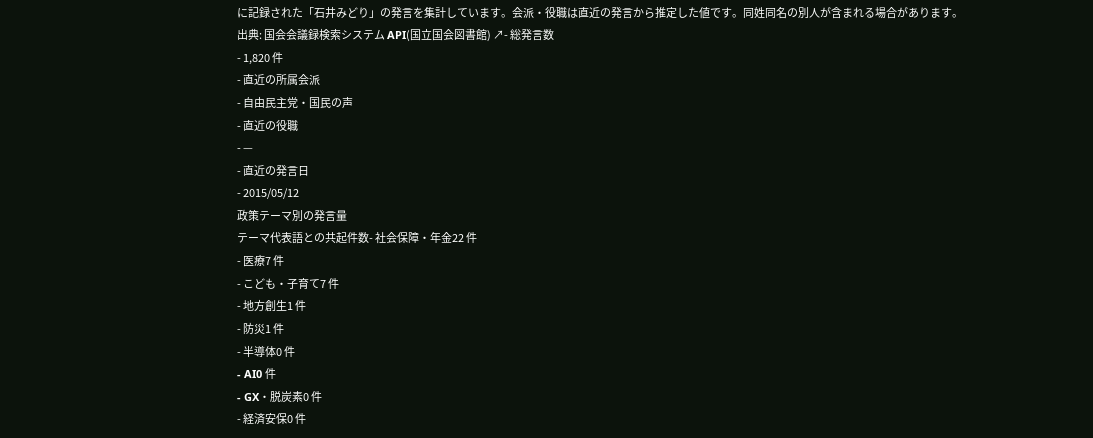に記録された「石井みどり」の発言を集計しています。会派・役職は直近の発言から推定した値です。同姓同名の別人が含まれる場合があります。
出典: 国会会議録検索システム API(国立国会図書館) ↗- 総発言数
- 1,820 件
- 直近の所属会派
- 自由民主党・国民の声
- 直近の役職
- —
- 直近の発言日
- 2015/05/12
政策テーマ別の発言量
テーマ代表語との共起件数- 社会保障・年金22 件
- 医療7 件
- こども・子育て7 件
- 地方創生1 件
- 防災1 件
- 半導体0 件
- AI0 件
- GX・脱炭素0 件
- 経済安保0 件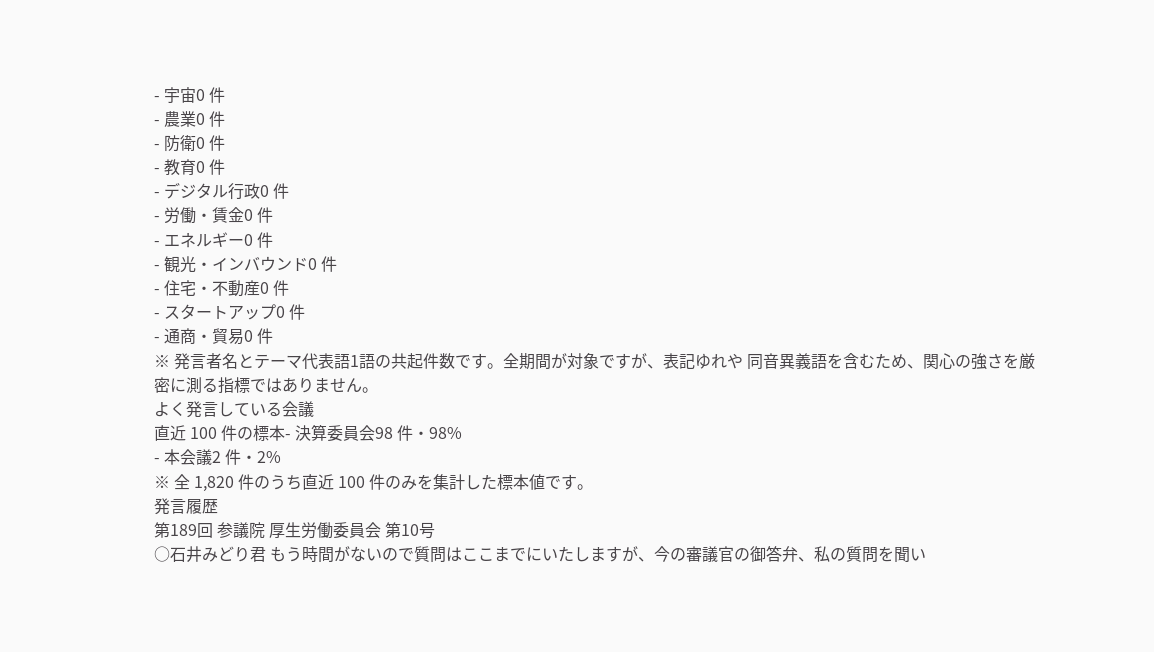- 宇宙0 件
- 農業0 件
- 防衛0 件
- 教育0 件
- デジタル行政0 件
- 労働・賃金0 件
- エネルギー0 件
- 観光・インバウンド0 件
- 住宅・不動産0 件
- スタートアップ0 件
- 通商・貿易0 件
※ 発言者名とテーマ代表語1語の共起件数です。全期間が対象ですが、表記ゆれや 同音異義語を含むため、関心の強さを厳密に測る指標ではありません。
よく発言している会議
直近 100 件の標本- 決算委員会98 件・98%
- 本会議2 件・2%
※ 全 1,820 件のうち直近 100 件のみを集計した標本値です。
発言履歴
第189回 参議院 厚生労働委員会 第10号
○石井みどり君 もう時間がないので質問はここまでにいたしますが、今の審議官の御答弁、私の質問を聞い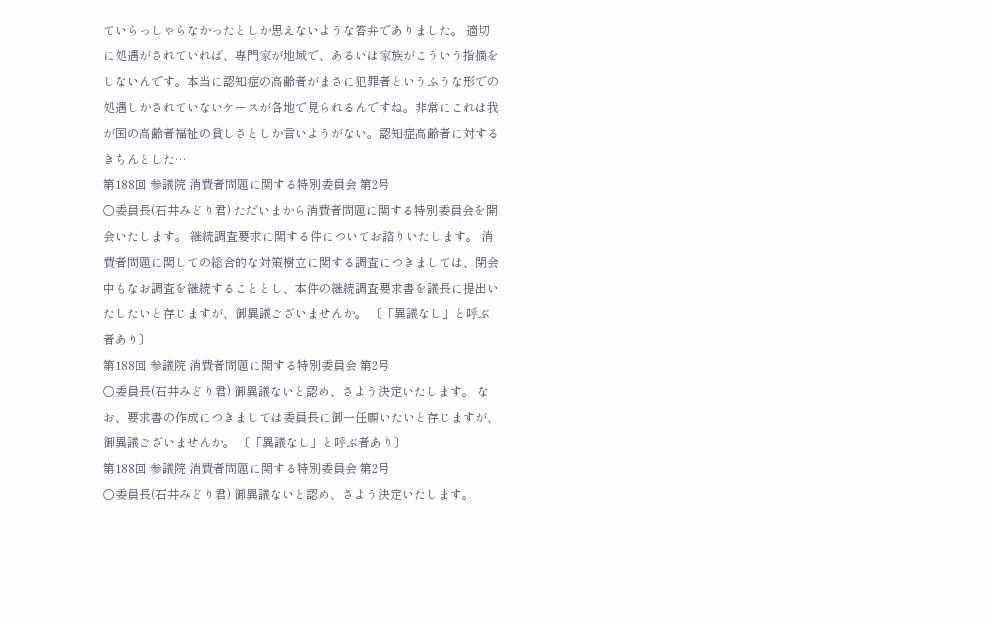ていらっしゃらなかったとしか思えないような答弁でありました。 適切に処遇がされていれば、専門家が地域で、あるいは家族がこういう指摘をしないんです。本当に認知症の高齢者がまさに犯罪者というふうな形での処遇しかされていないケースが各地で見られるんですね。非常にこれは我が国の高齢者福祉の貧しさとしか言いようがない。認知症高齢者に対するきちんとした…
第188回 参議院 消費者問題に関する特別委員会 第2号
○委員長(石井みどり君) ただいまから消費者問題に関する特別委員会を開会いたします。 継続調査要求に関する件についてお諮りいたします。 消費者問題に関しての総合的な対策樹立に関する調査につきましては、閉会中もなお調査を継続することとし、本件の継続調査要求書を議長に提出いたしたいと存じますが、御異議ございませんか。 〔「異議なし」と呼ぶ者あり〕
第188回 参議院 消費者問題に関する特別委員会 第2号
○委員長(石井みどり君) 御異議ないと認め、さよう決定いたします。 なお、要求書の作成につきましては委員長に御一任願いたいと存じますが、御異議ございませんか。 〔「異議なし」と呼ぶ者あり〕
第188回 参議院 消費者問題に関する特別委員会 第2号
○委員長(石井みどり君) 御異議ないと認め、さよう決定いたします。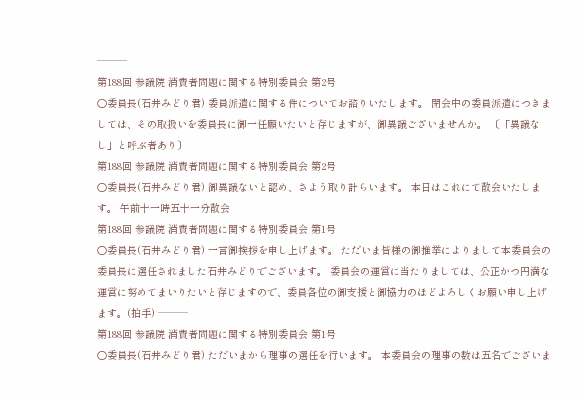───
第188回 参議院 消費者問題に関する特別委員会 第2号
○委員長(石井みどり君) 委員派遣に関する件についてお諮りいたします。 閉会中の委員派遣につきましては、その取扱いを委員長に御一任願いたいと存じますが、御異議ございませんか。 〔「異議なし」と呼ぶ者あり〕
第188回 参議院 消費者問題に関する特別委員会 第2号
○委員長(石井みどり君) 御異議ないと認め、さよう取り計らいます。 本日はこれにて散会いたします。 午前十一時五十一分散会
第188回 参議院 消費者問題に関する特別委員会 第1号
○委員長(石井みどり君) 一言御挨拶を申し上げます。 ただいま皆様の御推挙によりまして本委員会の委員長に選任されました石井みどりでございます。 委員会の運営に当たりましては、公正かつ円満な運営に努めてまいりたいと存じますので、委員各位の御支援と御協力のほどよろしくお願い申し上げます。(拍手) ───
第188回 参議院 消費者問題に関する特別委員会 第1号
○委員長(石井みどり君) ただいまから理事の選任を行います。 本委員会の理事の数は五名でございま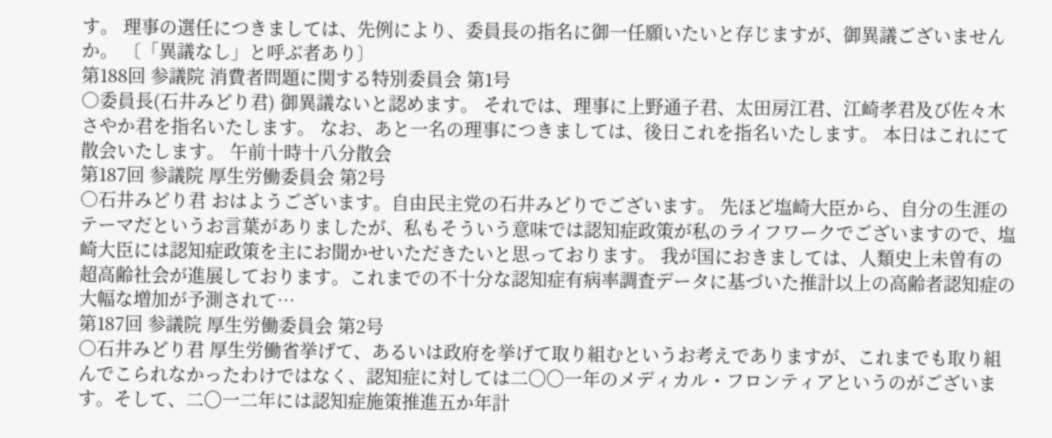す。 理事の選任につきましては、先例により、委員長の指名に御一任願いたいと存じますが、御異議ございませんか。 〔「異議なし」と呼ぶ者あり〕
第188回 参議院 消費者問題に関する特別委員会 第1号
○委員長(石井みどり君) 御異議ないと認めます。 それでは、理事に上野通子君、太田房江君、江崎孝君及び佐々木さやか君を指名いたします。 なお、あと一名の理事につきましては、後日これを指名いたします。 本日はこれにて散会いたします。 午前十時十八分散会
第187回 参議院 厚生労働委員会 第2号
○石井みどり君 おはようございます。自由民主党の石井みどりでございます。 先ほど塩崎大臣から、自分の生涯のテーマだというお言葉がありましたが、私もそういう意味では認知症政策が私のライフワークでございますので、塩崎大臣には認知症政策を主にお聞かせいただきたいと思っております。 我が国におきましては、人類史上未曽有の超高齢社会が進展しております。これまでの不十分な認知症有病率調査データに基づいた推計以上の高齢者認知症の大幅な増加が予測されて…
第187回 参議院 厚生労働委員会 第2号
○石井みどり君 厚生労働省挙げて、あるいは政府を挙げて取り組むというお考えでありますが、これまでも取り組んでこられなかったわけではなく、認知症に対しては二〇〇一年のメディカル・フロンティアというのがございます。そして、二〇一二年には認知症施策推進五か年計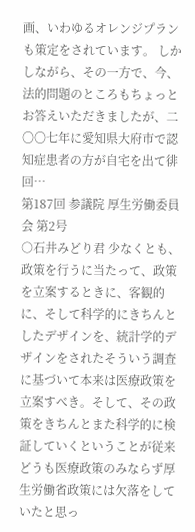画、いわゆるオレンジプランも策定をされています。 しかしながら、その一方で、今、法的問題のところもちょっとお答えいただきましたが、二〇〇七年に愛知県大府市で認知症患者の方が自宅を出て徘回…
第187回 参議院 厚生労働委員会 第2号
○石井みどり君 少なくとも、政策を行うに当たって、政策を立案するときに、客観的に、そして科学的にきちんとしたデザインを、統計学的デザインをされたそういう調査に基づいて本来は医療政策を立案すべき。そして、その政策をきちんとまた科学的に検証していくということが従来どうも医療政策のみならず厚生労働省政策には欠落をしていたと思っ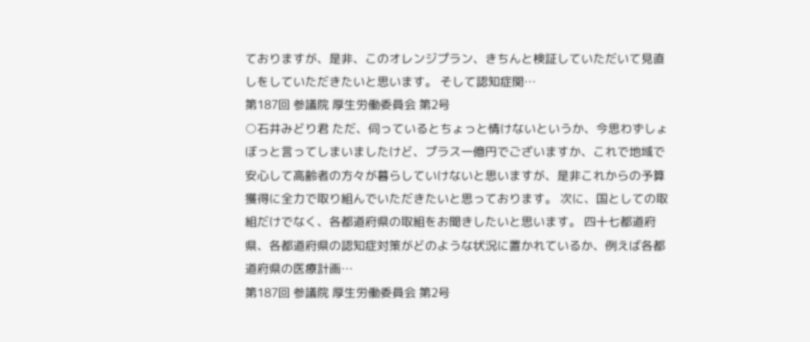ておりますが、是非、このオレンジプラン、きちんと検証していただいて見直しをしていただきたいと思います。 そして認知症関…
第187回 参議院 厚生労働委員会 第2号
○石井みどり君 ただ、伺っているとちょっと情けないというか、今思わずしょぼっと言ってしまいましたけど、プラス一億円でございますか、これで地域で安心して高齢者の方々が暮らしていけないと思いますが、是非これからの予算獲得に全力で取り組んでいただきたいと思っております。 次に、国としての取組だけでなく、各都道府県の取組をお聞きしたいと思います。 四十七都道府県、各都道府県の認知症対策がどのような状況に置かれているか、例えば各都道府県の医療計画…
第187回 参議院 厚生労働委員会 第2号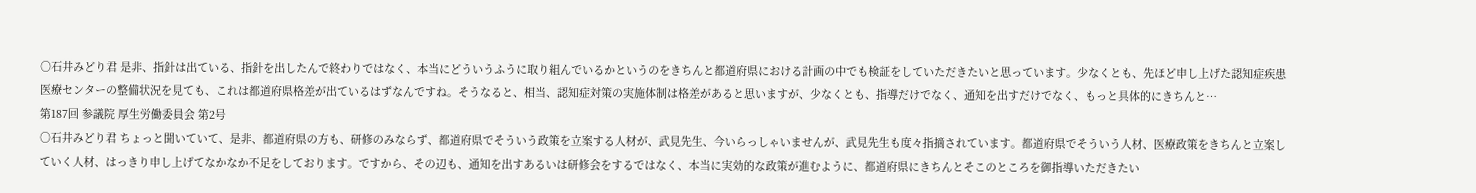○石井みどり君 是非、指針は出ている、指針を出したんで終わりではなく、本当にどういうふうに取り組んでいるかというのをきちんと都道府県における計画の中でも検証をしていただきたいと思っています。少なくとも、先ほど申し上げた認知症疾患医療センターの整備状況を見ても、これは都道府県格差が出ているはずなんですね。そうなると、相当、認知症対策の実施体制は格差があると思いますが、少なくとも、指導だけでなく、通知を出すだけでなく、もっと具体的にきちんと…
第187回 参議院 厚生労働委員会 第2号
○石井みどり君 ちょっと聞いていて、是非、都道府県の方も、研修のみならず、都道府県でそういう政策を立案する人材が、武見先生、今いらっしゃいませんが、武見先生も度々指摘されています。都道府県でそういう人材、医療政策をきちんと立案していく人材、はっきり申し上げてなかなか不足をしております。ですから、その辺も、通知を出すあるいは研修会をするではなく、本当に実効的な政策が進むように、都道府県にきちんとそこのところを御指導いただきたい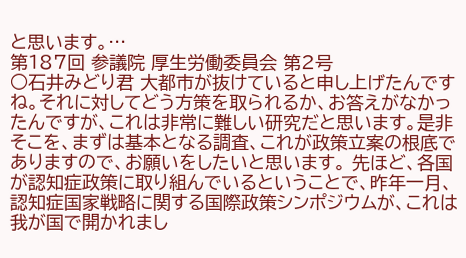と思います。…
第187回 参議院 厚生労働委員会 第2号
○石井みどり君 大都市が抜けていると申し上げたんですね。それに対してどう方策を取られるか、お答えがなかったんですが、これは非常に難しい研究だと思います。是非そこを、まずは基本となる調査、これが政策立案の根底でありますので、お願いをしたいと思います。 先ほど、各国が認知症政策に取り組んでいるということで、昨年一月、認知症国家戦略に関する国際政策シンポジウムが、これは我が国で開かれまし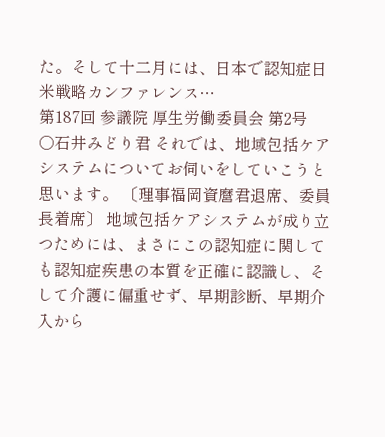た。そして十二月には、日本で認知症日米戦略カンファレンス…
第187回 参議院 厚生労働委員会 第2号
○石井みどり君 それでは、地域包括ケアシステムについてお伺いをしていこうと思います。 〔理事福岡資麿君退席、委員長着席〕 地域包括ケアシステムが成り立つためには、まさにこの認知症に関しても認知症疾患の本質を正確に認識し、そして介護に偏重せず、早期診断、早期介入から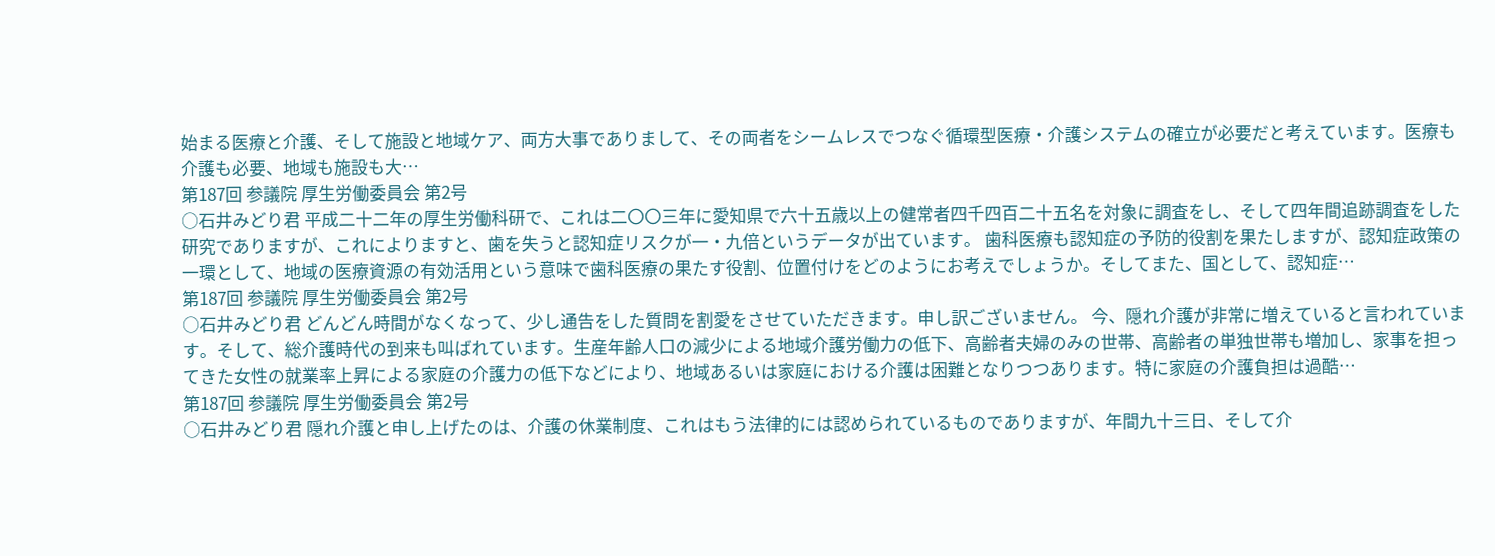始まる医療と介護、そして施設と地域ケア、両方大事でありまして、その両者をシームレスでつなぐ循環型医療・介護システムの確立が必要だと考えています。医療も介護も必要、地域も施設も大…
第187回 参議院 厚生労働委員会 第2号
○石井みどり君 平成二十二年の厚生労働科研で、これは二〇〇三年に愛知県で六十五歳以上の健常者四千四百二十五名を対象に調査をし、そして四年間追跡調査をした研究でありますが、これによりますと、歯を失うと認知症リスクが一・九倍というデータが出ています。 歯科医療も認知症の予防的役割を果たしますが、認知症政策の一環として、地域の医療資源の有効活用という意味で歯科医療の果たす役割、位置付けをどのようにお考えでしょうか。そしてまた、国として、認知症…
第187回 参議院 厚生労働委員会 第2号
○石井みどり君 どんどん時間がなくなって、少し通告をした質問を割愛をさせていただきます。申し訳ございません。 今、隠れ介護が非常に増えていると言われています。そして、総介護時代の到来も叫ばれています。生産年齢人口の減少による地域介護労働力の低下、高齢者夫婦のみの世帯、高齢者の単独世帯も増加し、家事を担ってきた女性の就業率上昇による家庭の介護力の低下などにより、地域あるいは家庭における介護は困難となりつつあります。特に家庭の介護負担は過酷…
第187回 参議院 厚生労働委員会 第2号
○石井みどり君 隠れ介護と申し上げたのは、介護の休業制度、これはもう法律的には認められているものでありますが、年間九十三日、そして介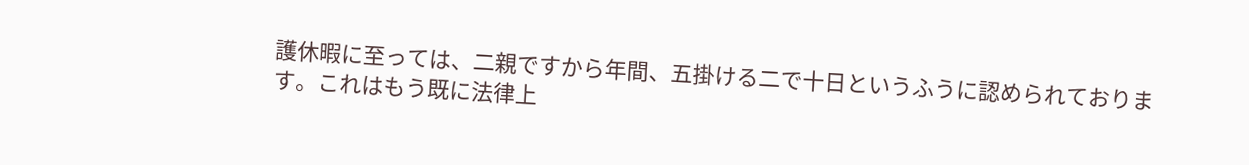護休暇に至っては、二親ですから年間、五掛ける二で十日というふうに認められております。これはもう既に法律上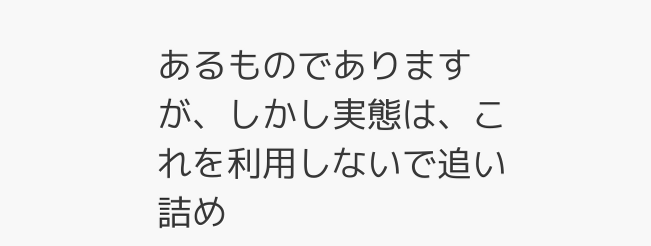あるものでありますが、しかし実態は、これを利用しないで追い詰め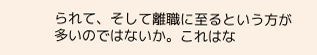られて、そして離職に至るという方が多いのではないか。これはな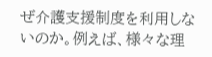ぜ介護支援制度を利用しないのか。例えば、様々な理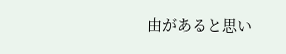由があると思い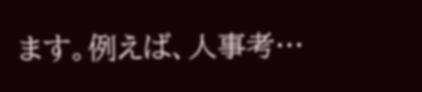ます。例えば、人事考…